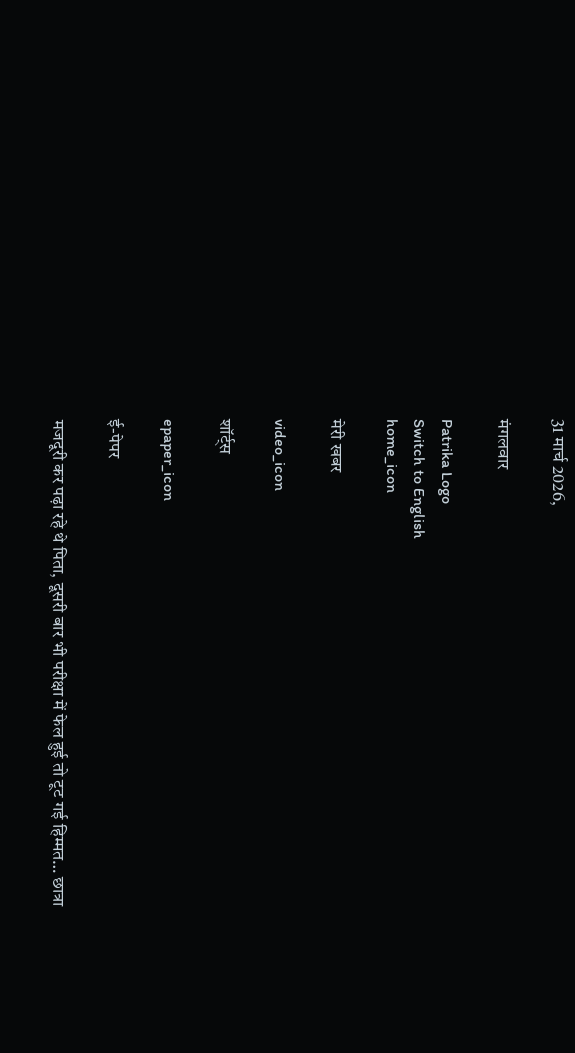31 मार्च 2026,

मंगलवार

Patrika Logo
Switch to English
home_icon

मेरी खबर

video_icon

शॉर्ट्स

epaper_icon

ई-पेपर

मजदूरी कर पढ़ा रहे थे पिता, दूसरी बार भी परीक्षा में फेल हुई तो टूट गई हिम्मत… छात्रा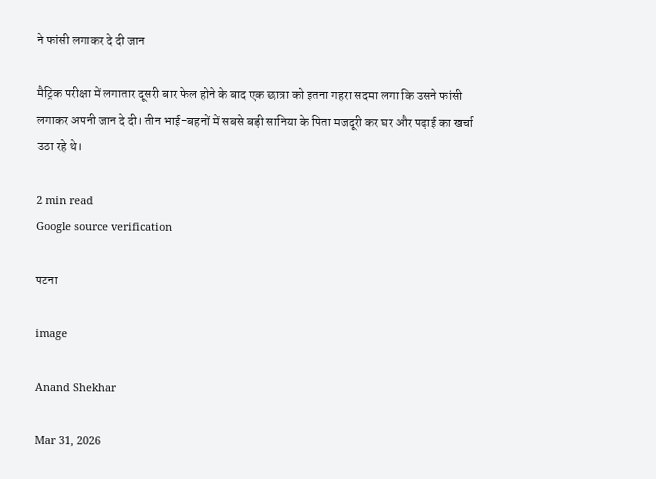ने फांसी लगाकर दे दी जान

मैट्रिक परीक्षा में लगातार दूसरी बार फेल होने के बाद एक छात्रा को इतना गहरा सदमा लगा कि उसने फांसी लगाकर अपनी जान दे दी। तीन भाई-बहनों में सबसे बड़ी सानिया के पिता मजदूरी कर घर और पढ़ाई का खर्चा उठा रहे थे।

2 min read
Google source verification

पटना

image

Anand Shekhar

Mar 31, 2026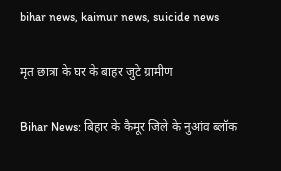bihar news, kaimur news, suicide news

मृत छात्रा के घर के बाहर जुटे ग्रामीण

Bihar News: बिहार के कैमूर जिले के नुआंव ब्लॉक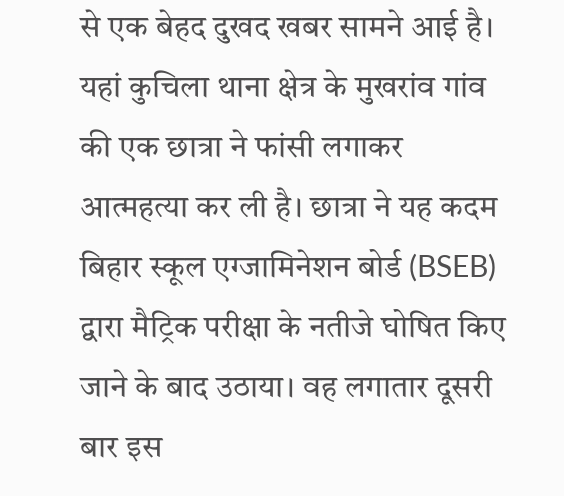से एक बेहद दुखद खबर सामने आई है। यहां कुचिला थाना क्षेत्र के मुखरांव गांव की एक छात्रा ने फांसी लगाकर आत्महत्या कर ली है। छात्रा ने यह कदम बिहार स्कूल एग्जामिनेशन बोर्ड (BSEB) द्वारा मैट्रिक परीक्षा के नतीजे घोषित किए जाने के बाद उठाया। वह लगातार दूसरी बार इस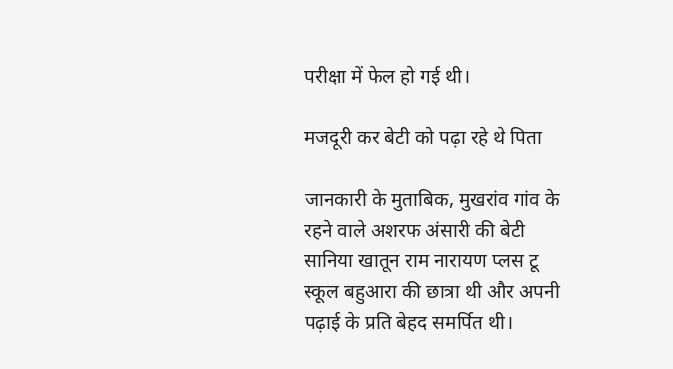परीक्षा में फेल हो गई थी।

मजदूरी कर बेटी को पढ़ा रहे थे पिता

जानकारी के मुताबिक, मुखरांव गांव के रहने वाले अशरफ अंसारी की बेटी सानिया खातून राम नारायण प्लस टू स्कूल बहुआरा की छात्रा थी और अपनी पढ़ाई के प्रति बेहद समर्पित थी।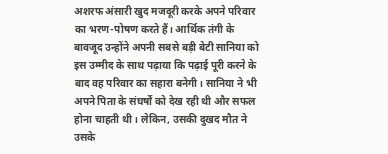अशरफ अंसारी खुद मजदूरी करके अपने परिवार का भरण-पोषण करते हैं। आर्थिक तंगी के बावजूद उन्होंने अपनी सबसे बड़ी बेटी सानिया को इस उम्मीद के साथ पढ़ाया कि पढ़ाई पूरी करने के बाद वह परिवार का सहारा बनेगी। सानिया ने भी अपने पिता के संघर्षों को देख रही थी और सफल होना चाहती थी। लेकिन, उसकी दुखद मौत ने उसके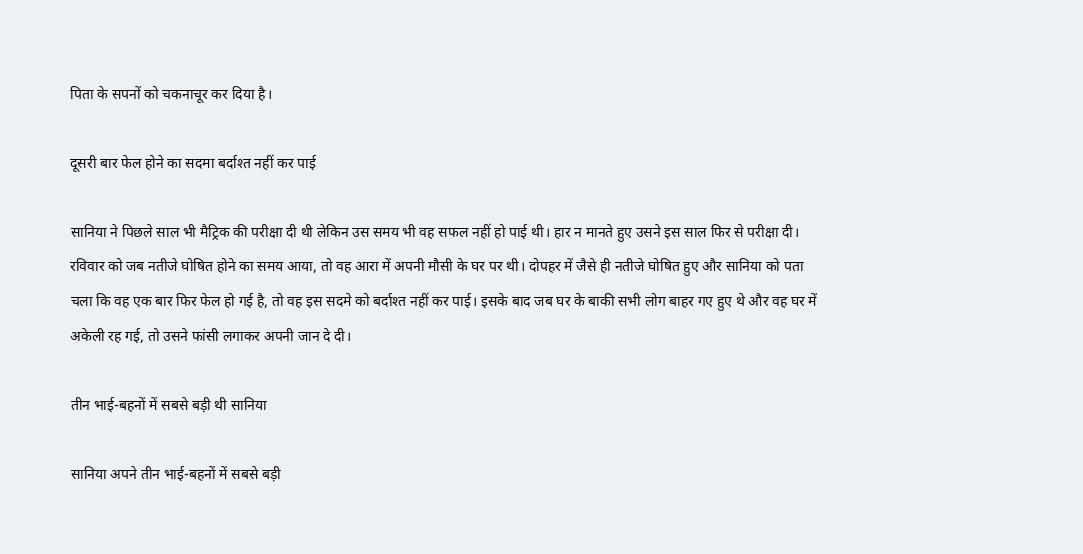पिता के सपनों को चकनाचूर कर दिया है।

दूसरी बार फेल होने का सदमा बर्दाश्त नहीं कर पाई

सानिया ने पिछले साल भी मैट्रिक की परीक्षा दी थी लेकिन उस समय भी वह सफल नहीं हो पाई थी। हार न मानते हुए उसने इस साल फिर से परीक्षा दी। रविवार को जब नतीजे घोषित होने का समय आया, तो वह आरा में अपनी मौसी के घर पर थी। दोपहर में जैसे ही नतीजे घोषित हुए और सानिया को पता चला कि वह एक बार फिर फेल हो गई है, तो वह इस सदमे को बर्दाश्त नहीं कर पाई। इसके बाद जब घर के बाकी सभी लोग बाहर गए हुए थे और वह घर में अकेली रह गई, तो उसने फांसी लगाकर अपनी जान दे दी।

तीन भाई-बहनों में सबसे बड़ी थी सानिया

सानिया अपने तीन भाई-बहनों में सबसे बड़ी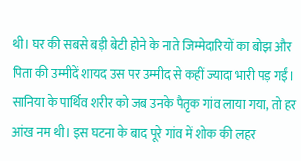थी। घर की सबसे बड़ी बेटी होने के नाते जिम्मेदारियों का बोझ और पिता की उम्मीदें शायद उस पर उम्मीद से कहीं ज्यादा भारी पड़ गईं। सानिया के पार्थिव शरीर को जब उनके पैतृक गांव लाया गया, तो हर आंख नम थी। इस घटना के बाद पूरे गांव में शोक की लहर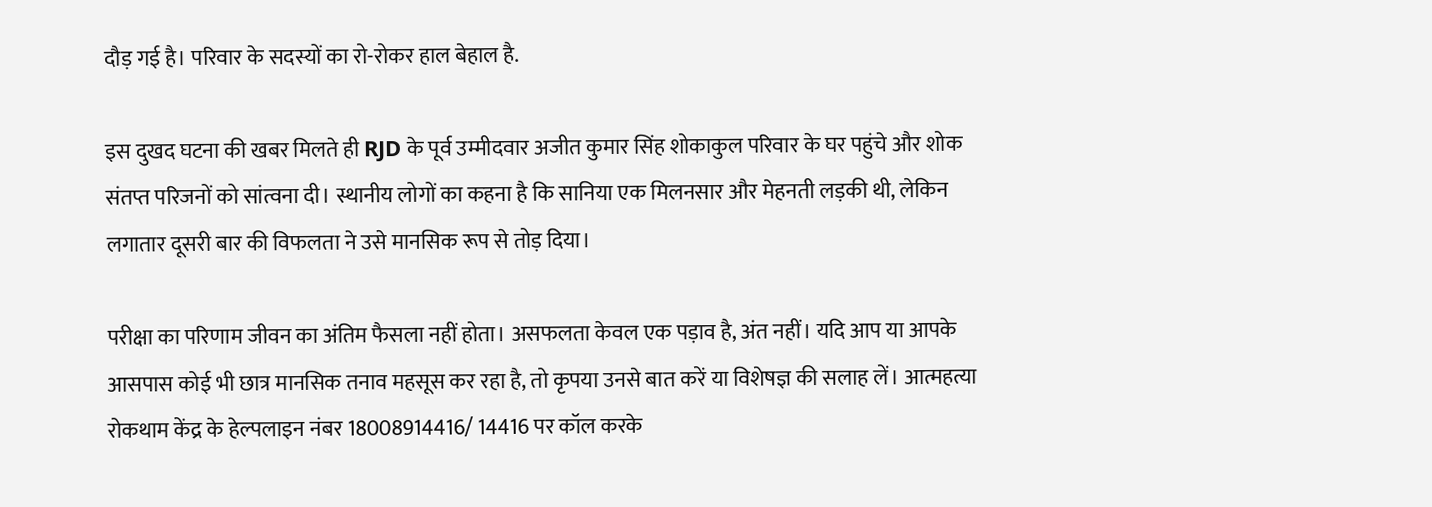दौड़ गई है। परिवार के सदस्यों का रो-रोकर हाल बेहाल है.

इस दुखद घटना की खबर मिलते ही RJD के पूर्व उम्मीदवार अजीत कुमार सिंह शोकाकुल परिवार के घर पहुंचे और शोक संतप्त परिजनों को सांत्वना दी। स्थानीय लोगों का कहना है कि सानिया एक मिलनसार और मेहनती लड़की थी, लेकिन लगातार दूसरी बार की विफलता ने उसे मानसिक रूप से तोड़ दिया।

परीक्षा का परिणाम जीवन का अंतिम फैसला नहीं होता। असफलता केवल एक पड़ाव है, अंत नहीं। यदि आप या आपके आसपास कोई भी छात्र मानसिक तनाव महसूस कर रहा है, तो कृपया उनसे बात करें या विशेषज्ञ की सलाह लें। आत्महत्या रोकथाम केंद्र के हेल्पलाइन नंबर 18008914416/ 14416 पर कॉल करके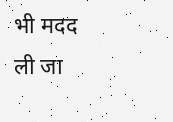भी मदद ली जा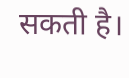सकती है।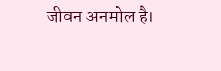जीवन अनमोल है।